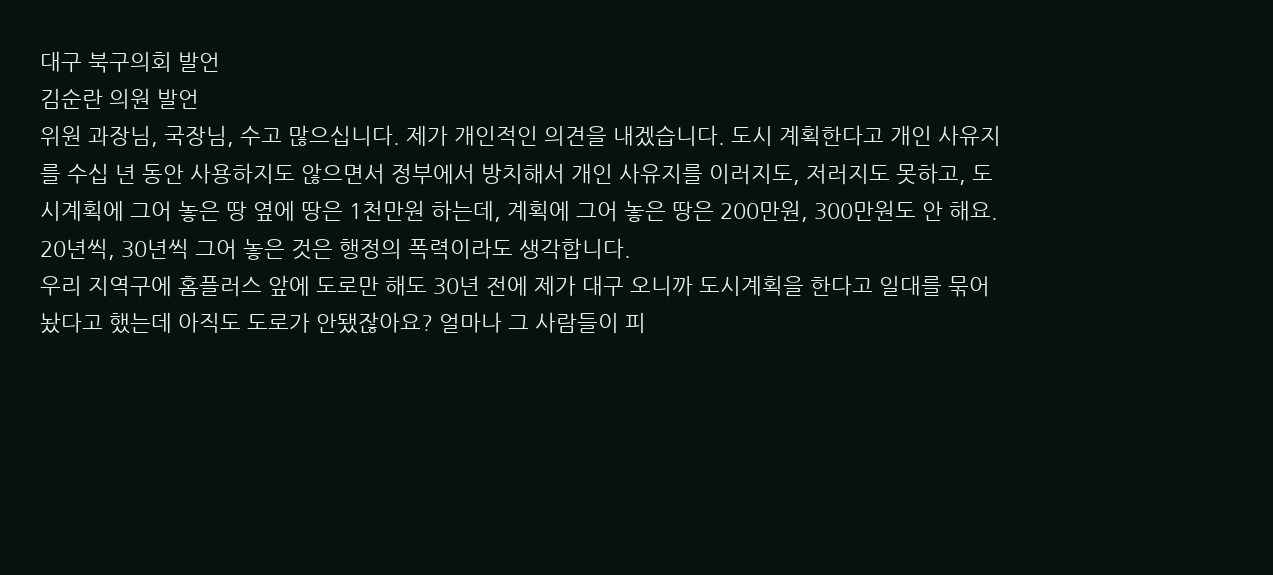대구 북구의회 발언
김순란 의원 발언
위원 과장님, 국장님, 수고 많으십니다. 제가 개인적인 의견을 내겠습니다. 도시 계획한다고 개인 사유지를 수십 년 동안 사용하지도 않으면서 정부에서 방치해서 개인 사유지를 이러지도, 저러지도 못하고, 도시계획에 그어 놓은 땅 옆에 땅은 1천만원 하는데, 계획에 그어 놓은 땅은 200만원, 300만원도 안 해요. 20년씩, 30년씩 그어 놓은 것은 행정의 폭력이라도 생각합니다.
우리 지역구에 홈플러스 앞에 도로만 해도 30년 전에 제가 대구 오니까 도시계획을 한다고 일대를 묶어놨다고 했는데 아직도 도로가 안됐잖아요? 얼마나 그 사람들이 피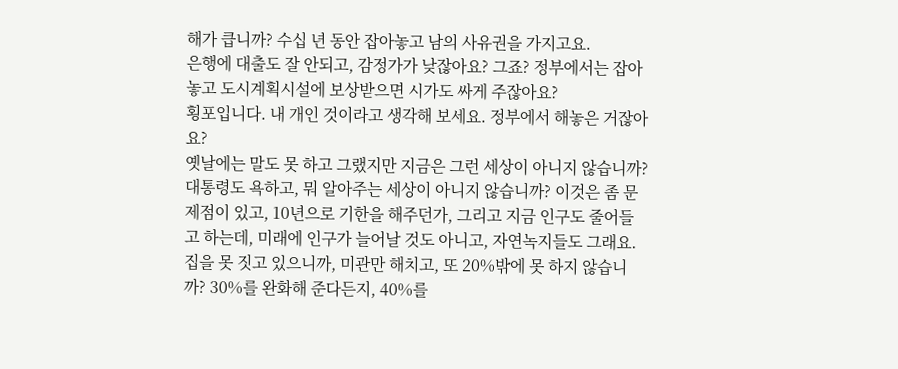해가 큽니까? 수십 년 동안 잡아놓고 남의 사유권을 가지고요.
은행에 대출도 잘 안되고, 감정가가 낮잖아요? 그죠? 정부에서는 잡아놓고 도시계획시설에 보상받으면 시가도 싸게 주잖아요?
횡포입니다. 내 개인 것이라고 생각해 보세요. 정부에서 해놓은 거잖아요?
옛날에는 말도 못 하고 그랬지만 지금은 그런 세상이 아니지 않습니까? 대통령도 욕하고, 뭐 알아주는 세상이 아니지 않습니까? 이것은 좀 문제점이 있고, 10년으로 기한을 해주던가, 그리고 지금 인구도 줄어들고 하는데, 미래에 인구가 늘어날 것도 아니고, 자연녹지들도 그래요.
집을 못 짓고 있으니까, 미관만 해치고, 또 20%밖에 못 하지 않습니까? 30%를 완화해 준다든지, 40%를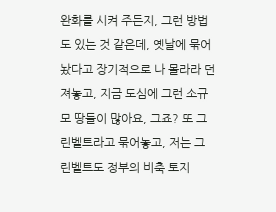완화를 시켜 주든지, 그런 방법도 있는 것 같은데, 옛날에 묶어놨다고 장기적으로 나 몰라라 던져놓고, 지금 도심에 그런 소규모 땅들이 많아요, 그죠? 또 그린벨트라고 묶어놓고, 저는 그린벨트도 정부의 비축 토지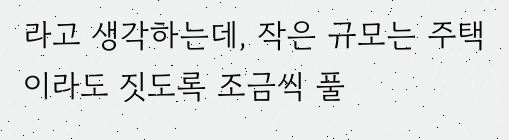라고 생각하는데, 작은 규모는 주택이라도 짓도록 조금씩 풀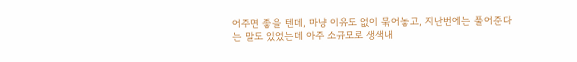어주면 좋을 텐데, 마냥 이유도 없이 묶어놓고, 지난번에는 풀어준다는 말도 있었는데 아주 소규모로 생색내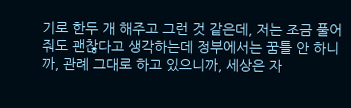기로 한두 개 해주고 그런 것 같은데, 저는 조금 풀어줘도 괜찮다고 생각하는데 정부에서는 꿈틀 안 하니까, 관례 그대로 하고 있으니까, 세상은 자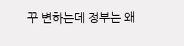꾸 변하는데 정부는 왜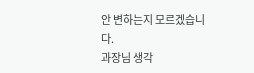안 변하는지 모르겠습니다.
과장님 생각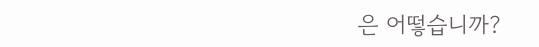은 어떻습니까?